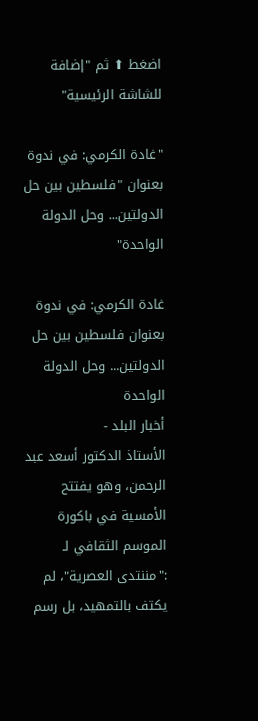اضغط ⬆ ثم "إضافة للشاشة الرئيسية"

"غادة الكرمي: في ندوة بعنوان "فلسطين بين حل الدولتين... وحل الدولة الواحدة"

غادة الكرمي: في ندوة بعنوان فلسطين بين حل الدولتين... وحل الدولة الواحدة
أخبار البلد -
الأستاذ الدكتور أسعد عبد الرحمن، وهو يفتتح الأمسية في باكورة الموسم الثقافي لـ :"مننتدى العصرية"، لم يكتف بالتمهيد، بل رسم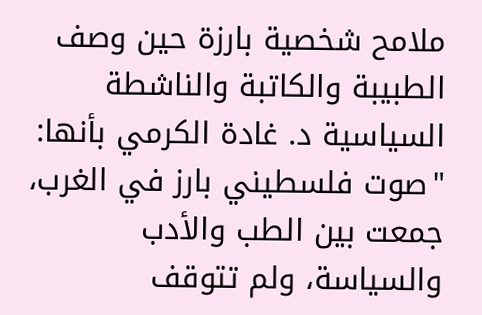ملامح شخصية بارزة حين وصف الطبيبة والكاتبة والناشطة السياسية د. غادة الكرمي بأنها: "صوت فلسطيني بارز في الغرب، جمعت بين الطب والأدب والسياسة، ولم تتوقف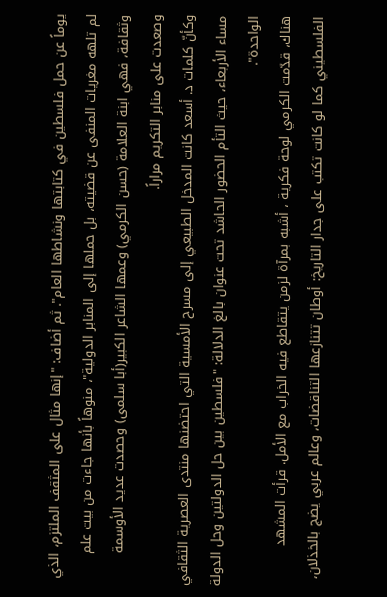يوماً عن حمل فلسطين في كتابتها ونشاطها العام". ثم أضاف: "إنها مثال على المثقف الملتزم، الذي لم تلهه مغريات المنفى عن قضيته، بل حملها إلى المنابر الدولية"، منوهاً بأنها جاءت من بيت علم وثقافة، فهي ابنة العلامة (حسن الكرمي) وعمها الشاعر الكبير(أبا سلمى) وحصدت عديد الأوسمة وصعدت على منابر التكريم مراراً.
وكأنّ كلمات د. أسعد كانت المدخل الطبيعي إلى مسرح الأمسية التي احتضنها منتدى العصرية الثقافي مساء الأربعاء، حيث التأم الحضور الحاشد تحت عنوان بالغ الدلالة: "فلسطين بين حل الدولتين وحل الدولة الواحدة".
هناك، قدّمت الكرمي لوحة فكرية ، أشبه بمرآة لزمن يتقاطع فيه الخراب مع الأمل. قرأت المشهد الفلسطيني كما لو كانت تكتب على جدار التاريخ: أوطان تتنازعها التناقضات، وعالم عربي يضج بالخذلان،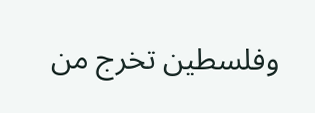وفلسطين تخرج من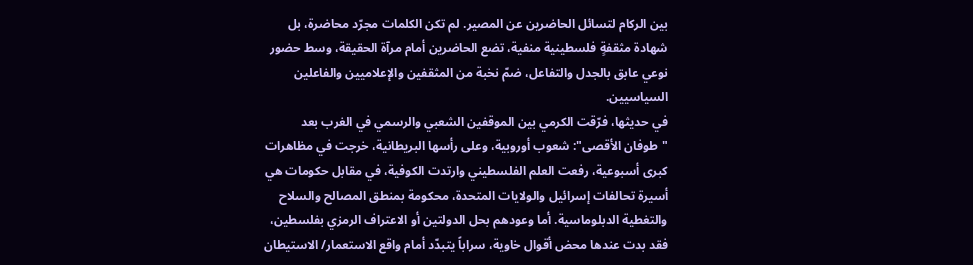بين الركام لتسائل الحاضرين عن المصير. لم تكن الكلمات مجرّد محاضرة، بل شهادة مثقفةٍ فلسطينية منفية، تضع الحاضرين أمام مرآة الحقيقة، وسط حضور نوعي عابق بالجدل والتفاعل، ضمّ نخبة من المثقفين والإعلاميين والفاعلين السياسيين.
في حديثها، فرّقت الكرمي بين الموقفين الشعبي والرسمي في الغرب بعد "طوفان الأقصى": شعوب أوروبية، وعلى رأسها البريطانية، خرجت في مظاهرات كبرى أسبوعية، رفعت العلم الفلسطيني وارتدت الكوفية، في مقابل حكومات هي أسيرة تحالفات إسرائيل والولايات المتحدة، محكومة بمنطق المصالح والسلاح والتغطية الدبلوماسية. أما وعودهم بحل الدولتين أو الاعتراف الرمزي بفلسطين، فقد بدت عندها محض أقوال خاوية، سراباً يتبدّد أمام واقع الاستعمار/ الاستيطان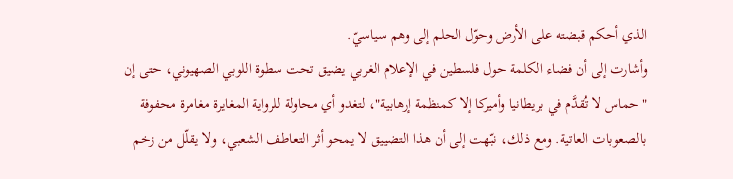الذي أحكم قبضته على الأرض وحوّل الحلم إلى وهم سياسيّ.
وأشارت إلى أن فضاء الكلمة حول فلسطين في الإعلام الغربي يضيق تحت سطوة اللوبي الصهيوني، حتى إن "حماس لا تُقدَّم في بريطانيا وأميركا إلا كمنظمة إرهابية"، لتغدو أي محاولة للرواية المغايرة مغامرة محفوفة بالصعوبات العاتية. ومع ذلك، نبّهت إلى أن هذا التضييق لا يمحو أثر التعاطف الشعبي، ولا يقلّل من زخم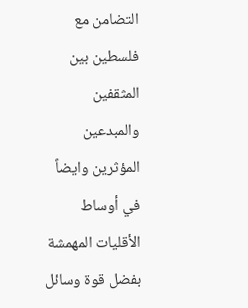التضامن مع فلسطين بين المثقفين والمبدعين المؤثرين وايضاً في أوساط الأقليات المهمشة بفضل قوة وسائل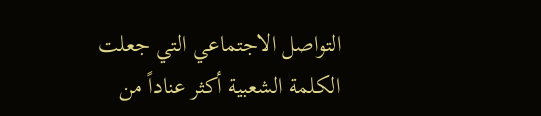التواصل الاجتماعي التي جعلت الكلمة الشعبية أكثر عناداً من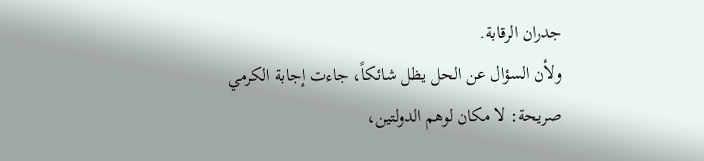جدران الرقابة.
ولأن السؤال عن الحل يظل شائكاً، جاءت إجابة الكرمي صريحة: لا مكان لوهم الدولتين،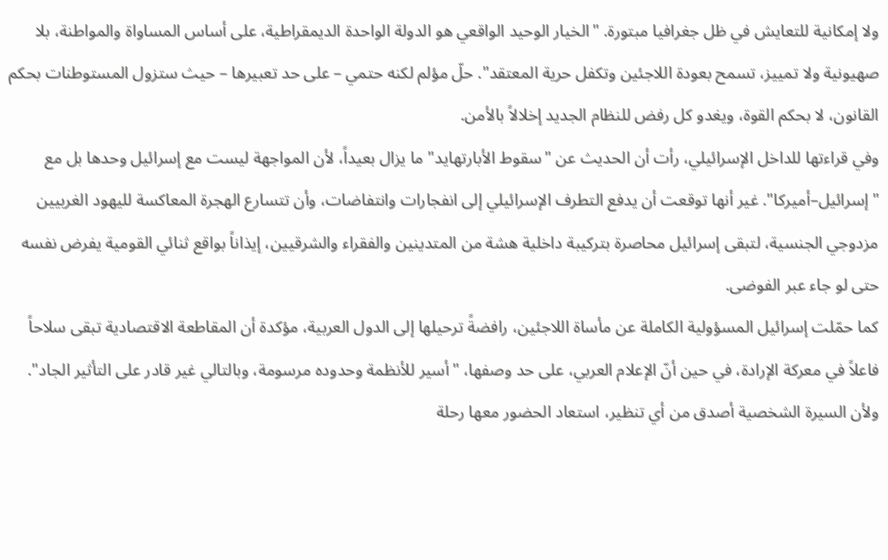ولا إمكانية للتعايش في ظل جغرافيا مبتورة. "الخيار الوحيد الواقعي هو الدولة الواحدة الديمقراطية، على أساس المساواة والمواطنة، بلا صهيونية ولا تمييز، تسمح بعودة اللاجئين وتكفل حرية المعتقد". حلّ مؤلم لكنه حتمي – على حد تعبيرها – حيث ستزول المستوطنات بحكم القانون، لا بحكم القوة، ويغدو كل رفض للنظام الجديد إخلالاً بالأمن.
وفي قراءتها للداخل الإسرائيلي، رأت أن الحديث عن "سقوط الأبارتهايد" ما يزال بعيداً، لأن المواجهة ليست مع إسرائيل وحدها بل مع "إسرائيل–أميركا". غير أنها توقعت أن يدفع التطرف الإسرائيلي إلى انفجارات وانتفاضات، وأن تتسارع الهجرة المعاكسة لليهود الغربيين مزدوجي الجنسية، لتبقى إسرائيل محاصرة بتركيبة داخلية هشة من المتدينين والفقراء والشرقيين، إيذاناً بواقع ثنائي القومية يفرض نفسه حتى لو جاء عبر الفوضى.
كما حمّلت إسرائيل المسؤولية الكاملة عن مأساة اللاجئين، رافضةً ترحيلها إلى الدول العربية، مؤكدة أن المقاطعة الاقتصادية تبقى سلاحاً فاعلاً في معركة الإرادة، في حين أنّ الإعلام العربي، على حد وصفها، "أسير للأنظمة وحدوده مرسومة، وبالتالي غير قادر على التأثير الجاد".
ولأن السيرة الشخصية أصدق من أي تنظير، استعاد الحضور معها رحلة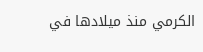الكرمي منذ ميلادها في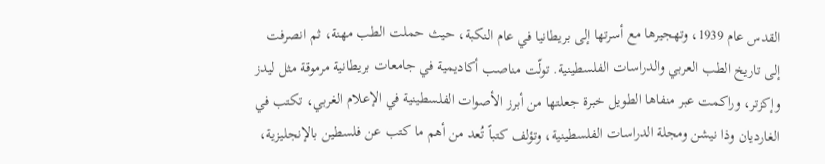القدس عام 1939، وتهجيرها مع أسرتها إلى بريطانيا في عام النكبة، حيث حملت الطب مهنة، ثم انصرفت إلى تاريخ الطب العربي والدراسات الفلسطينية. تولّت مناصب أكاديمية في جامعات بريطانية مرموقة مثل ليدز وإكزتر، وراكمت عبر منفاها الطويل خبرة جعلتها من أبرز الأصوات الفلسطينية في الإعلام الغربي، تكتب في الغارديان وذا نيشن ومجلة الدراسات الفلسطينية، وتؤلف كتباً تُعد من أهم ما كتب عن فلسطين بالإنجليزية،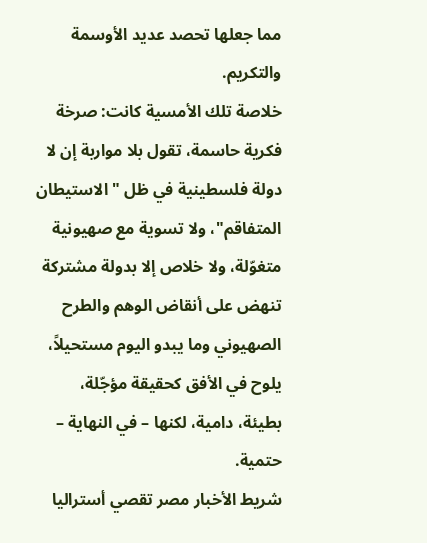مما جعلها تحصد عديد الأوسمة والتكريم.
خلاصة تلك الأمسية كانت: صرخة فكرية حاسمة، تقول بلا مواربة إن لا دولة فلسطينية في ظل "الاستيطان المتفاقم"، ولا تسوية مع صهيونية متغوّلة، ولا خلاص إلا بدولة مشتركة تنهض على أنقاض الوهم والطرح الصهيوني وما يبدو اليوم مستحيلاً، يلوح في الأفق كحقيقة مؤجّلة، بطيئة، دامية، لكنها – في النهاية – حتمية.
شريط الأخبار مصر تقصي أستراليا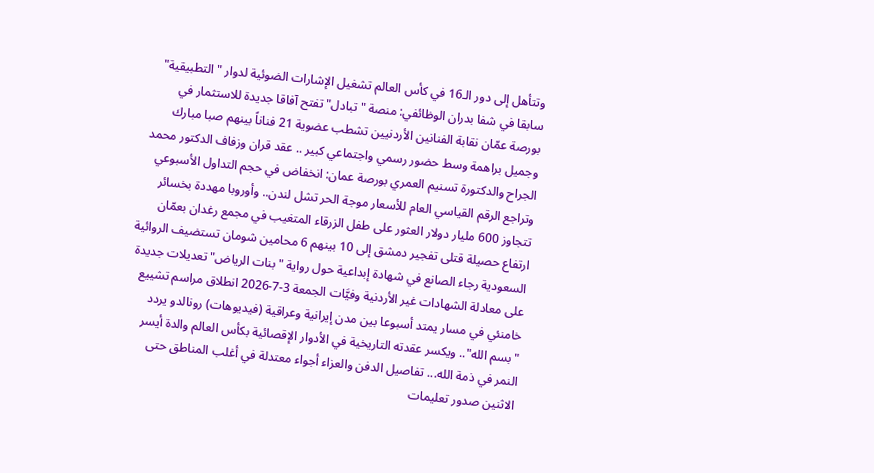وتتأهل إلى دور الـ16 في كأس العالم تشغيل الإشارات الضوئية لدوار "التطبيقية" سابقا في شفا بدران الوظائفي: منصة "تبادل" تفتح آفاقا جديدة للاستثمار في بورصة عمّان نقابة الفنانين الأردنيين تشطب عضوية 21 فناناً بينهم صبا مبارك وجميل براهمة وسط حضور رسمي واجتماعي كبير .. عقد قران وزفاف الدكتور محمد الجراح والدكتورة تسنيم العمري بورصة عمان: انخفاض في حجم التداول الأسبوعي وتراجع الرقم القياسي العام للأسعار موجة الحر تشل لندن.. وأوروبا مهددة بخسائر تتجاوز 600 مليار دولار العثور على طفل الزرقاء المتغيب في مجمع رغدان بعمّان ارتفاع حصيلة قتلى تفجير دمشق إلى 10 بينهم 6 محامين شومان تستضيف الروائية السعودية رجاء الصانع في شهادة إبداعية حول رواية "بنات الرياض" تعديلات جديدة على معادلة الشهادات غير الأردنية وفيَّات الجمعة 3-7-2026 انطلاق مراسم تشييع خامنئي في مسار يمتد أسبوعا بين مدن إيرانية وعراقية (فيديوهات) رونالدو يردد "بسم الله".. ويكسر عقدته التاريخية في الأدوار الإقصائية بكأس العالم والدة أيسر النمر في ذمة الله... تفاصيل الدفن والعزاء أجواء معتدلة في أغلب المناطق حتى الاثنين صدور تعليمات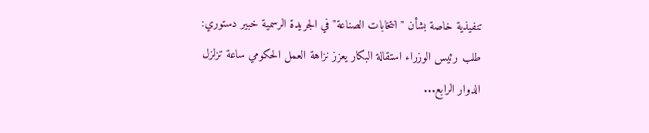تنفيذية خاصة بشأن "انتخابات الصناعة" في الجريدة الرسمية خبير دستوري: طلب رئيس الوزراء استقالة البكار يعزز نزاهة العمل الحكومي ساعة تزلزل الدوار الرابع...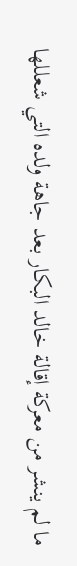ما لم ينشر من معركة إقالة خالد البكار بعد جاهة ولده التي شعللها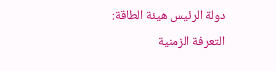دولة الرئيس هيئة الطاقة: التعرفة الزمنية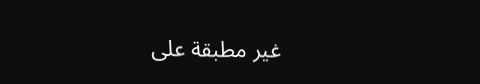غير مطبقة على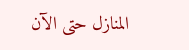المنازل حتى الآن